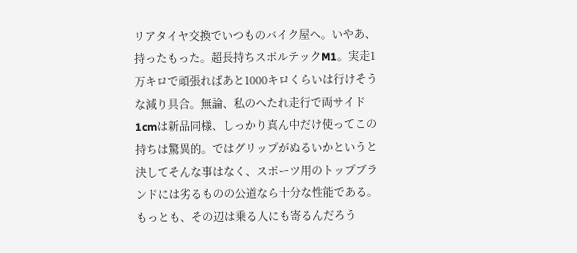リアタイヤ交換でいつものバイク屋へ。いやあ、持ったもった。超長持ちスポルテックM1。実走1万キロで頑張ればあと1000キロくらいは行けそうな減り具合。無論、私のへたれ走行で両サイド1cmは新品同様、しっかり真ん中だけ使ってこの持ちは驚異的。ではグリップがぬるいかというと決してそんな事はなく、スポーツ用のトップブランドには劣るものの公道なら十分な性能である。もっとも、その辺は乗る人にも寄るんだろう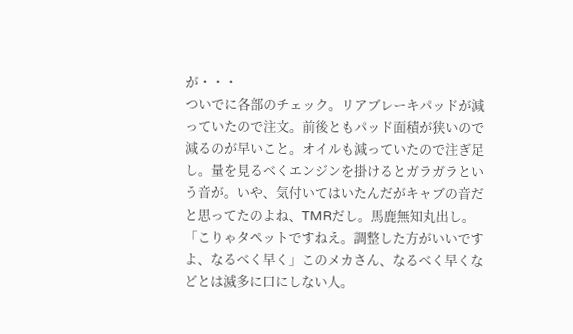が・・・
ついでに各部のチェック。リアブレーキパッドが減っていたので注文。前後ともパッド面積が狭いので減るのが早いこと。オイルも減っていたので注ぎ足し。量を見るべくエンジンを掛けるとガラガラという音が。いや、気付いてはいたんだがキャブの音だと思ってたのよね、TMRだし。馬鹿無知丸出し。 「こりゃタペットですねえ。調整した方がいいですよ、なるべく早く」このメカさん、なるべく早くなどとは滅多に口にしない人。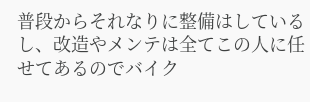普段からそれなりに整備はしているし、改造やメンテは全てこの人に任せてあるのでバイク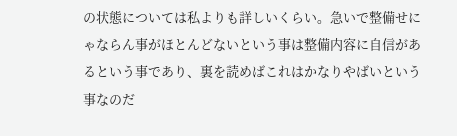の状態については私よりも詳しいくらい。急いで整備せにゃならん事がほとんどないという事は整備内容に自信があるという事であり、裏を読めばこれはかなりやばいという事なのだ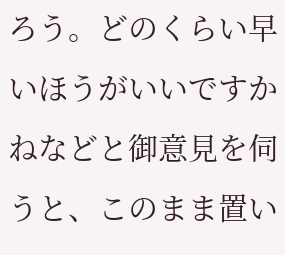ろう。どのくらい早いほうがいいですかねなどと御意見を伺うと、このまま置い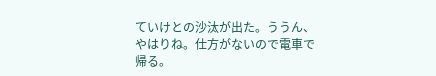ていけとの沙汰が出た。ううん、やはりね。仕方がないので電車で帰る。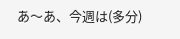あ〜あ、今週は(多分)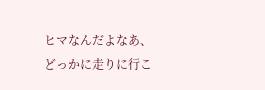ヒマなんだよなあ、どっかに走りに行こ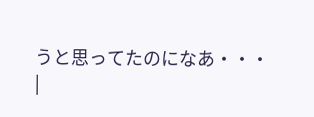うと思ってたのになあ・・・
|